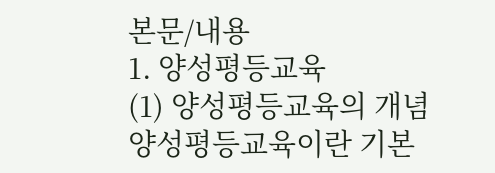본문/내용
1. 양성평등교육
(1) 양성평등교육의 개념
양성평등교육이란 기본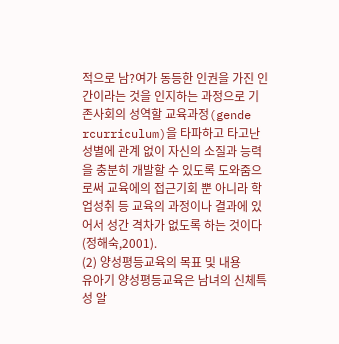적으로 남?여가 동등한 인권을 가진 인간이라는 것을 인지하는 과정으로 기존사회의 성역할 교육과정(gende rcurriculum)을 타파하고 타고난 성별에 관계 없이 자신의 소질과 능력을 충분히 개발할 수 있도록 도와줌으로써 교육에의 접근기회 뿐 아니라 학업성취 등 교육의 과정이나 결과에 있어서 성간 격차가 없도록 하는 것이다(정해숙,2001).
(2) 양성평등교육의 목표 및 내용
유아기 양성평등교육은 남녀의 신체특성 알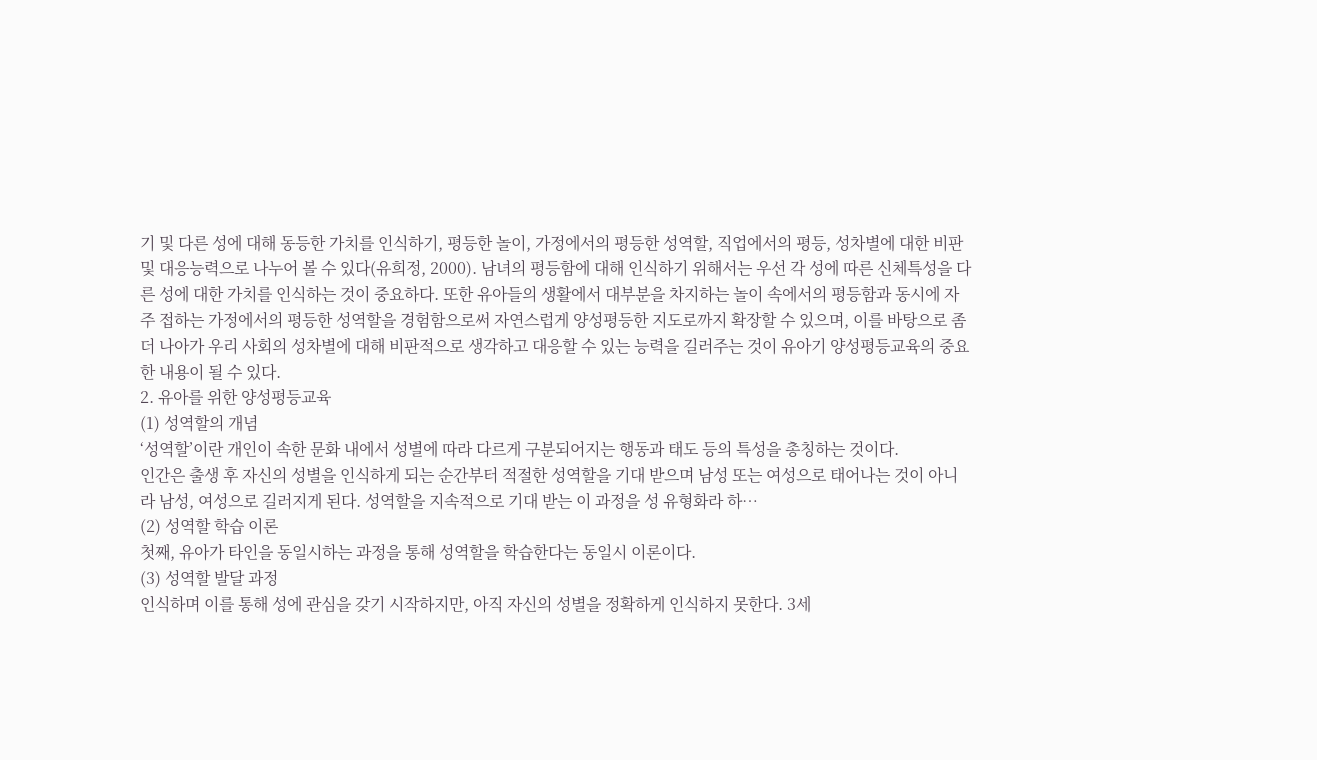기 및 다른 성에 대해 동등한 가치를 인식하기, 평등한 놀이, 가정에서의 평등한 성역할, 직업에서의 평등, 성차별에 대한 비판 및 대응능력으로 나누어 볼 수 있다(유희정, 2000). 남녀의 평등함에 대해 인식하기 위해서는 우선 각 성에 따른 신체특성을 다른 성에 대한 가치를 인식하는 것이 중요하다. 또한 유아들의 생활에서 대부분을 차지하는 놀이 속에서의 평등함과 동시에 자주 접하는 가정에서의 평등한 성역할을 경험함으로써 자연스럽게 양성평등한 지도로까지 확장할 수 있으며, 이를 바탕으로 좀 더 나아가 우리 사회의 성차별에 대해 비판적으로 생각하고 대응할 수 있는 능력을 길러주는 것이 유아기 양성평등교육의 중요한 내용이 될 수 있다.
2. 유아를 위한 양성평등교육
(1) 성역할의 개념
‘성역할’이란 개인이 속한 문화 내에서 성별에 따라 다르게 구분되어지는 행동과 태도 등의 특성을 총칭하는 것이다.
인간은 출생 후 자신의 성별을 인식하게 되는 순간부터 적절한 성역할을 기대 받으며 남성 또는 여성으로 태어나는 것이 아니라 남성, 여성으로 길러지게 된다. 성역할을 지속적으로 기대 받는 이 과정을 성 유형화라 하…
(2) 성역할 학습 이론
첫째, 유아가 타인을 동일시하는 과정을 통해 성역할을 학습한다는 동일시 이론이다.
(3) 성역할 발달 과정
인식하며 이를 통해 성에 관심을 갖기 시작하지만, 아직 자신의 성별을 정확하게 인식하지 못한다. 3세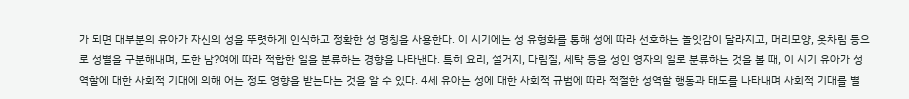가 되면 대부분의 유아가 자신의 성을 뚜렷하게 인식하고 정확한 성 명칭을 사용한다. 이 시기에는 성 유형화를 통해 성에 따라 선호하는 놀잇감이 달라지고, 머리모양, 옷차림 등으로 성별을 구분해내며, 도한 남?여에 따라 적합한 일을 분류하는 경향을 나타낸다. 특히 요리, 설거지, 다림질, 세탁 등을 성인 영자의 일로 분류하는 것을 볼 때, 이 시기 유아가 성역할에 대한 사회적 기대에 의해 어는 정도 영향을 받는다는 것을 알 수 있다. 4세 유아는 성에 대한 사회적 규범에 따라 적절한 성역할 행동과 태도를 나타내며 사회적 기대를 별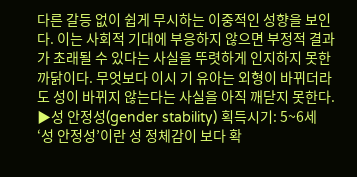다른 갈등 없이 쉽게 무시하는 이중적인 성향을 보인다. 이는 사회적 기대에 부응하지 않으면 부정적 결과가 초래될 수 있다는 사실을 뚜렷하게 인지하지 못한 까닭이다. 무엇보다 이시 기 유아는 외형이 바뀌더라도 성이 바뀌지 않는다는 사실을 아직 깨닫지 못한다.
▶성 안정성(gender stability) 획득시기: 5~6세
‘성 안정성’이란 성 정체감이 보다 확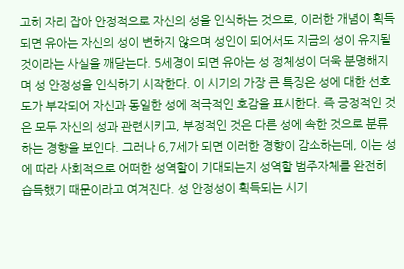고히 자리 잡아 안정적으로 자신의 성을 인식하는 것으로, 이러한 개념이 획득되면 유아는 자신의 성이 변하지 않으며 성인이 되어서도 지금의 성이 유지될 것이라는 사실을 깨닫는다. 5세경이 되면 유아는 성 정체성이 더욱 분명해지며 성 안정성을 인식하기 시작한다. 이 시기의 가장 큰 특징은 성에 대한 선호도가 부각되어 자신과 동일한 성에 적극적인 호감을 표시한다. 즉 긍정적인 것은 모두 자신의 성과 관련시키고, 부정적인 것은 다른 성에 속한 것으로 분류하는 경향을 보인다. 그러나 6,7세가 되면 이러한 경향이 감소하는데, 이는 성에 따라 사회적으로 어떠한 성역할이 기대되는지 성역할 범주자체를 완전히 습득했기 때문이라고 여겨진다. 성 안정성이 획득되는 시기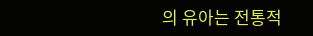의 유아는 전통적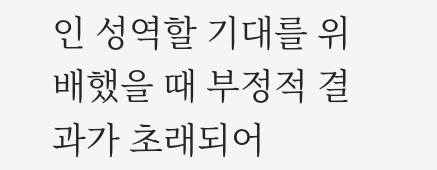인 성역할 기대를 위배했을 때 부정적 결과가 초래되어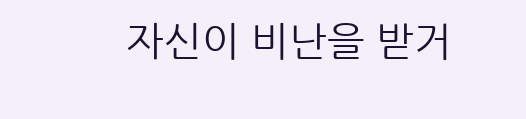자신이 비난을 받거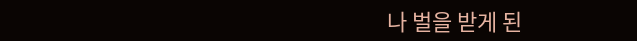나 벌을 받게 된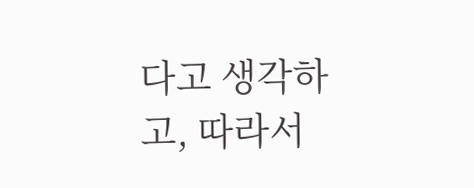다고 생각하고, 따라서